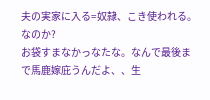夫の実家に入る=奴隷、こき使われる。なのか?
お袋すまなかっなたな。なんで最後まで馬鹿嫁庇うんだよ、、生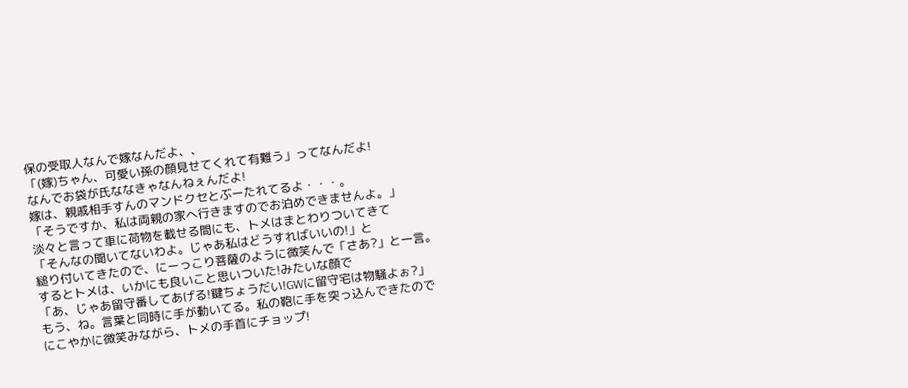保の受取人なんで嫁なんだよ、、
「(嫁)ちゃん、可愛い孫の顔見せてくれて有難う」ってなんだよ!
なんでお袋が氏ななきゃなんねぇんだよ!
嫁は、親戚相手すんのマンドクセとぶーたれてるよ・・・。
「そうですか、私は両親の家へ行きますのでお泊めできませんよ。」
淡々と言って車に荷物を載せる間にも、トメはまとわりついてきて
「そんなの聞いてないわよ。じゃあ私はどうすればいいの!」と
縋り付いてきたので、にーっこり菩薩のように微笑んで「さあ?」と一言。
するとトメは、いかにも良いこと思いついた!みたいな顔で
「あ、じゃあ留守番してあげる!鍵ちょうだい!GWに留守宅は物騒よぉ?」
もう、ね。言葉と同時に手が動いてる。私の鞄に手を突っ込んできたので
にこやかに微笑みながら、トメの手首にチョップ!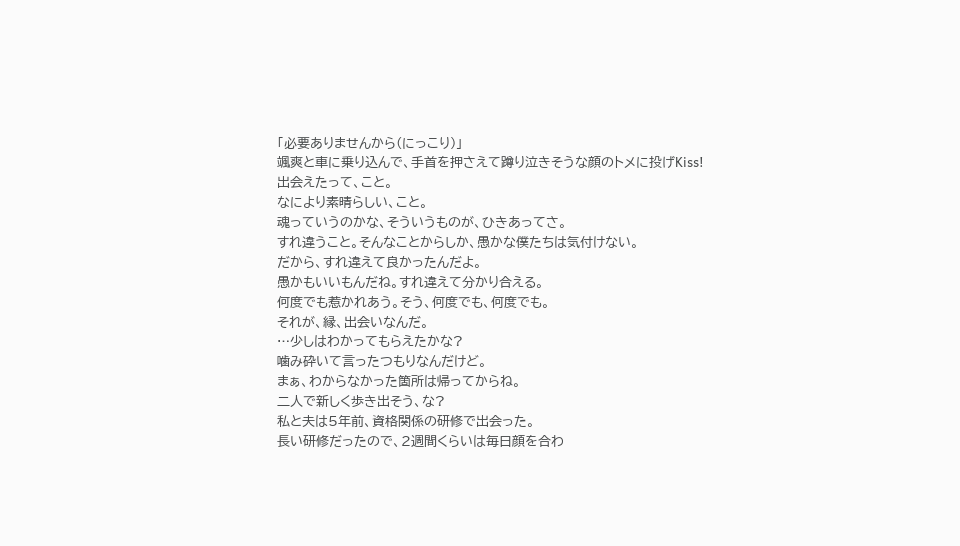「必要ありませんから(にっこり)」
颯爽と車に乗り込んで、手首を押さえて蹲り泣きそうな顔のトメに投げKiss!
出会えたって、こと。
なにより素晴らしい、こと。
魂っていうのかな、そういうものが、ひきあってさ。
すれ違うこと。そんなことからしか、愚かな僕たちは気付けない。
だから、すれ違えて良かったんだよ。
愚かもいいもんだね。すれ違えて分かり合える。
何度でも惹かれあう。そう、何度でも、何度でも。
それが、縁、出会いなんだ。
…少しはわかってもらえたかな?
噛み砕いて言ったつもりなんだけど。
まぁ、わからなかった箇所は帰ってからね。
二人で新しく歩き出そう、な?
私と夫は5年前、資格関係の研修で出会った。
長い研修だったので、2週間くらいは毎日顔を合わ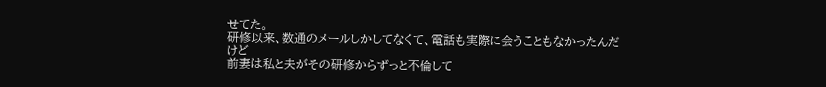せてた。
研修以来、数通のメールしかしてなくて、電話も実際に会うこともなかったんだけど
前妻は私と夫がその研修からずっと不倫して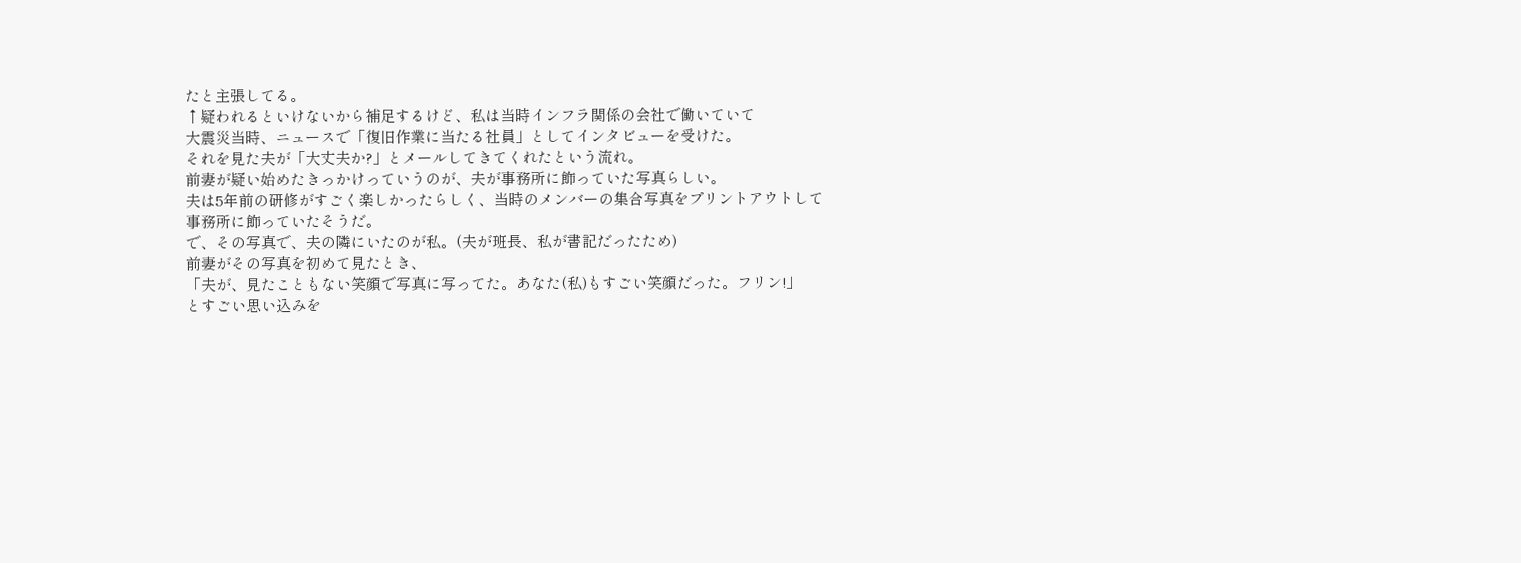たと主張してる。
↑疑われるといけないから補足するけど、私は当時インフラ関係の会社で働いていて
大震災当時、ニュースで「復旧作業に当たる社員」としてインタビューを受けた。
それを見た夫が「大丈夫か?」とメールしてきてくれたという流れ。
前妻が疑い始めたきっかけっていうのが、夫が事務所に飾っていた写真らしい。
夫は5年前の研修がすごく楽しかったらしく、当時のメンバーの集合写真をプリントアウトして
事務所に飾っていたそうだ。
で、その写真で、夫の隣にいたのが私。(夫が班長、私が書記だったため)
前妻がその写真を初めて見たとき、
「夫が、見たこともない笑顔で写真に写ってた。あなた(私)もすごい笑顔だった。フリン!」
とすごい思い込みを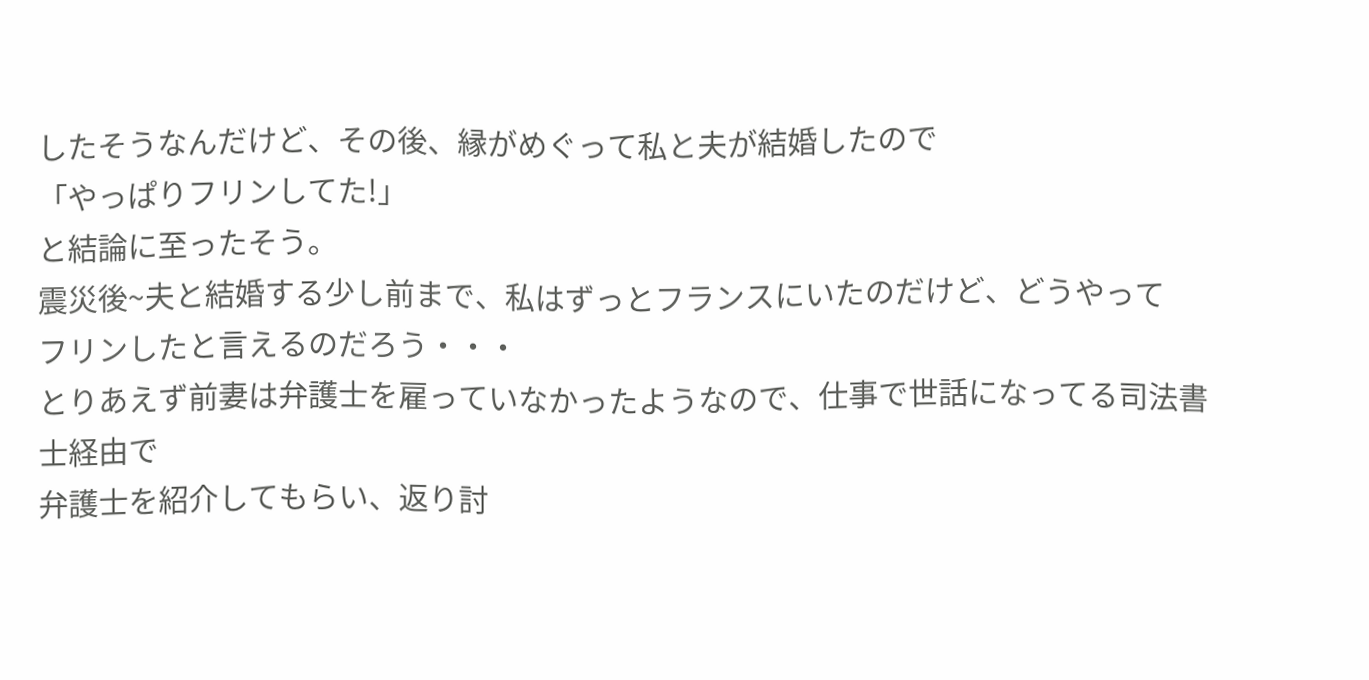したそうなんだけど、その後、縁がめぐって私と夫が結婚したので
「やっぱりフリンしてた!」
と結論に至ったそう。
震災後~夫と結婚する少し前まで、私はずっとフランスにいたのだけど、どうやって
フリンしたと言えるのだろう・・・
とりあえず前妻は弁護士を雇っていなかったようなので、仕事で世話になってる司法書士経由で
弁護士を紹介してもらい、返り討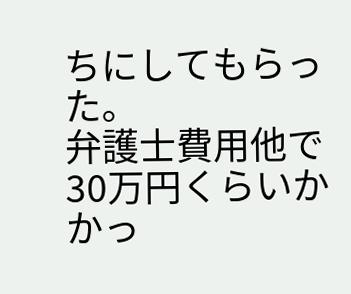ちにしてもらった。
弁護士費用他で30万円くらいかかっ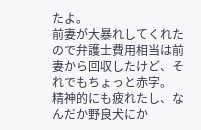たよ。
前妻が大暴れしてくれたので弁護士費用相当は前妻から回収したけど、それでもちょっと赤字。
精神的にも疲れたし、なんだか野良犬にか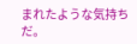まれたような気持ちだ。